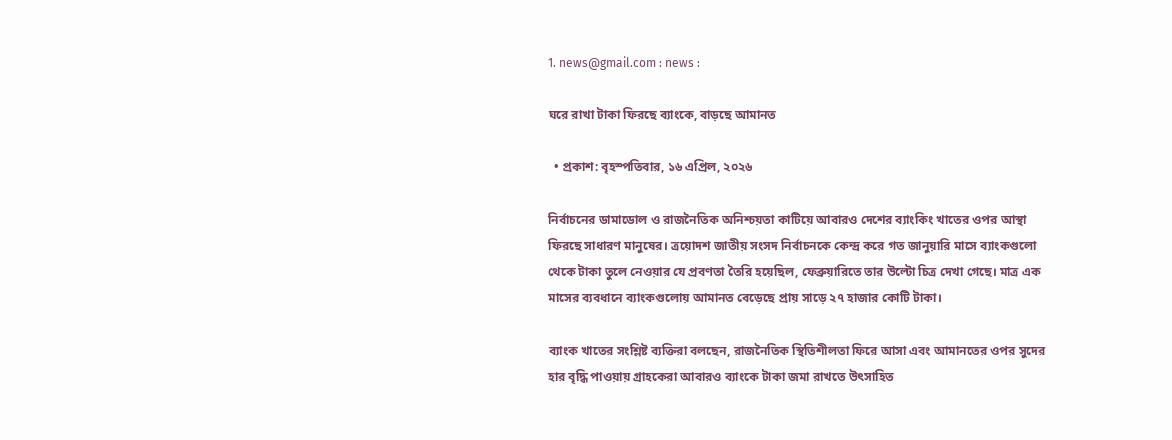1. news@gmail.com : news :

ঘরে রাখা টাকা ফিরছে ব্যাংকে, বাড়ছে আমানত

  • প্রকাশ: বৃহস্পতিবার, ১৬ এপ্রিল, ২০২৬

নির্বাচনের ডামাডোল ও রাজনৈতিক অনিশ্চয়তা কাটিয়ে আবারও দেশের ব্যাংকিং খাতের ওপর আস্থা ফিরছে সাধারণ মানুষের। ত্রয়োদশ জাতীয় সংসদ নির্বাচনকে কেন্দ্র করে গত জানুয়ারি মাসে ব্যাংকগুলো থেকে টাকা তুলে নেওয়ার যে প্রবণতা তৈরি হয়েছিল, ফেব্রুয়ারিতে তার উল্টো চিত্র দেখা গেছে। মাত্র এক মাসের ব্যবধানে ব্যাংকগুলোয় আমানত বেড়েছে প্রায় সাড়ে ২৭ হাজার কোটি টাকা।

ব্যাংক খাতের সংশ্লিষ্ট ব্যক্তিরা বলছেন, রাজনৈতিক স্থিতিশীলতা ফিরে আসা এবং আমানতের ওপর সুদের হার বৃদ্ধি পাওয়ায় গ্রাহকেরা আবারও ব্যাংকে টাকা জমা রাখতে উৎসাহিত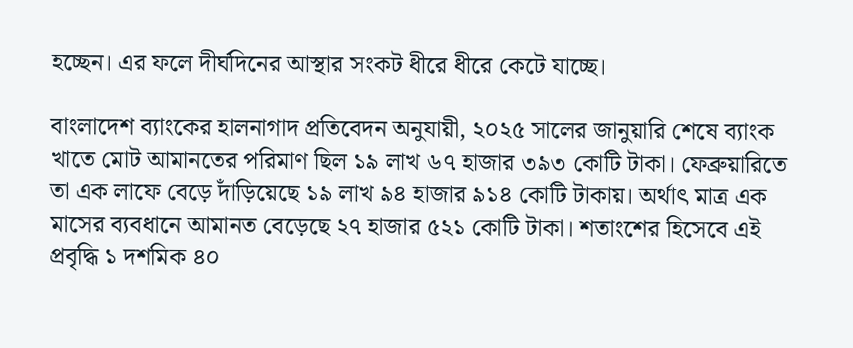হচ্ছেন। এর ফলে দীর্ঘদিনের আস্থার সংকট ধীরে ধীরে কেটে যাচ্ছে।

বাংলাদেশ ব্যাংকের হালনাগাদ প্রতিবেদন অনুযায়ী, ২০২৫ সালের জানুয়ারি শেষে ব্যাংক খাতে মোট আমানতের পরিমাণ ছিল ১৯ লাখ ৬৭ হাজার ৩৯৩ কোটি টাকা। ফেব্রুয়ারিতে তা এক লাফে বেড়ে দাঁড়িয়েছে ১৯ লাখ ৯৪ হাজার ৯১৪ কোটি টাকায়। অর্থাৎ মাত্র এক মাসের ব্যবধানে আমানত বেড়েছে ২৭ হাজার ৫২১ কোটি টাকা। শতাংশের হিসেবে এই প্রবৃদ্ধি ১ দশমিক ৪০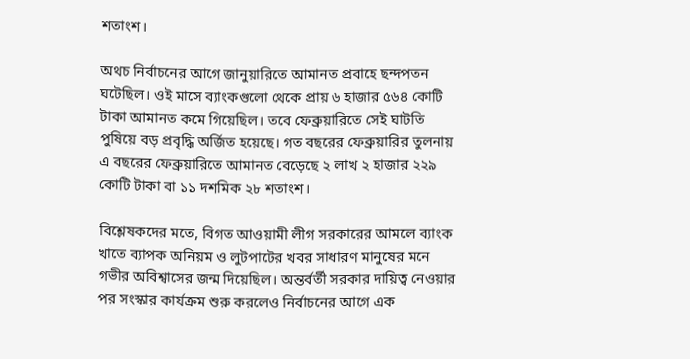শতাংশ।

অথচ নির্বাচনের আগে জানুয়ারিতে আমানত প্রবাহে ছন্দপতন ঘটেছিল। ওই মাসে ব্যাংকগুলো থেকে প্রায় ৬ হাজার ৫৬৪ কোটি টাকা আমানত কমে গিয়েছিল। তবে ফেব্রুয়ারিতে সেই ঘাটতি পুষিয়ে বড় প্রবৃদ্ধি অর্জিত হয়েছে। গত বছরের ফেব্রুয়ারির তুলনায় এ বছরের ফেব্রুয়ারিতে আমানত বেড়েছে ২ লাখ ২ হাজার ২২৯ কোটি টাকা বা ১১ দশমিক ২৮ শতাংশ।

বিশ্লেষকদের মতে, বিগত আওয়ামী লীগ সরকারের আমলে ব্যাংক খাতে ব্যাপক অনিয়ম ও লুটপাটের খবর সাধারণ মানুষের মনে গভীর অবিশ্বাসের জন্ম দিয়েছিল। অন্তর্বর্তী সরকার দায়িত্ব নেওয়ার পর সংস্কার কার্যক্রম শুরু করলেও নির্বাচনের আগে এক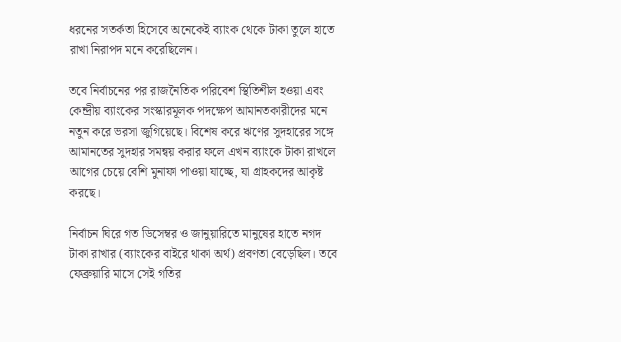ধরনের সতর্কতা হিসেবে অনেকেই ব্যাংক থেকে টাকা তুলে হাতে রাখা নিরাপদ মনে করেছিলেন।

তবে নির্বাচনের পর রাজনৈতিক পরিবেশ স্থিতিশীল হওয়া এবং কেন্দ্রীয় ব্যাংকের সংস্কারমূলক পদক্ষেপ আমানতকারীদের মনে নতুন করে ভরসা জুগিয়েছে। বিশেষ করে ঋণের সুদহারের সঙ্গে আমানতের সুদহার সমন্বয় করার ফলে এখন ব্যাংকে টাকা রাখলে আগের চেয়ে বেশি মুনাফা পাওয়া যাচ্ছে, যা গ্রাহকদের আকৃষ্ট করছে।

নির্বাচন ঘিরে গত ডিসেম্বর ও জানুয়ারিতে মানুষের হাতে নগদ টাকা রাখার (ব্যাংকের বাইরে থাকা অর্থ) প্রবণতা বেড়েছিল। তবে ফেব্রুয়ারি মাসে সেই গতির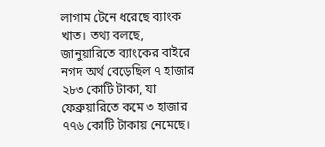লাগাম টেনে ধরেছে ব্যাংক খাত। তথ্য বলছে, জানুয়ারিতে ব্যাংকের বাইরে নগদ অর্থ বেড়েছিল ৭ হাজার ২৮৩ কোটি টাকা, যা ফেব্রুয়ারিতে কমে ৩ হাজার ৭৭৬ কোটি টাকায় নেমেছে।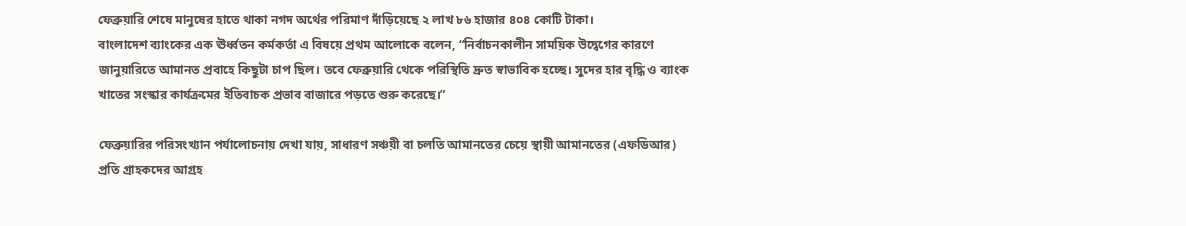ফেব্রুয়ারি শেষে মানুষের হাতে থাকা নগদ অর্থের পরিমাণ দাঁড়িয়েছে ২ লাখ ৮৬ হাজার ৪০৪ কোটি টাকা।
বাংলাদেশ ব্যাংকের এক ঊর্ধ্বতন কর্মকর্তা এ বিষয়ে প্রথম আলোকে বলেন, “নির্বাচনকালীন সাময়িক উদ্বেগের কারণে জানুয়ারিতে আমানত প্রবাহে কিছুটা চাপ ছিল। তবে ফেব্রুয়ারি থেকে পরিস্থিতি দ্রুত স্বাভাবিক হচ্ছে। সুদের হার বৃদ্ধি ও ব্যাংক খাতের সংস্কার কার্যক্রমের ইতিবাচক প্রভাব বাজারে পড়তে শুরু করেছে।”

ফেব্রুয়ারির পরিসংখ্যান পর্যালোচনায় দেখা যায়, সাধারণ সঞ্চয়ী বা চলতি আমানতের চেয়ে স্থায়ী আমানতের (এফডিআর) প্রতি গ্রাহকদের আগ্রহ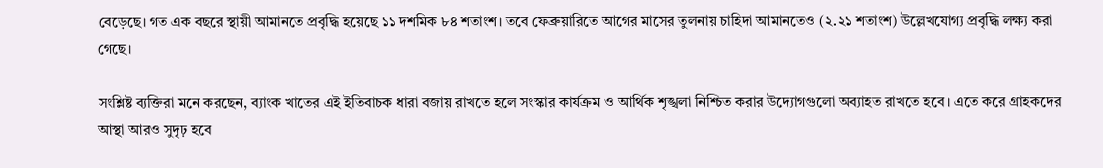বেড়েছে। গত এক বছরে স্থায়ী আমানতে প্রবৃদ্ধি হয়েছে ১১ দশমিক ৮৪ শতাংশ। তবে ফেব্রুয়ারিতে আগের মাসের তুলনায় চাহিদা আমানতেও (২.২১ শতাংশ) উল্লেখযোগ্য প্রবৃদ্ধি লক্ষ্য করা গেছে।

সংশ্লিষ্ট ব্যক্তিরা মনে করছেন, ব্যাংক খাতের এই ইতিবাচক ধারা বজায় রাখতে হলে সংস্কার কার্যক্রম ও আর্থিক শৃঙ্খলা নিশ্চিত করার উদ্যোগগুলো অব্যাহত রাখতে হবে। এতে করে গ্রাহকদের আস্থা আরও সুদৃঢ় হবে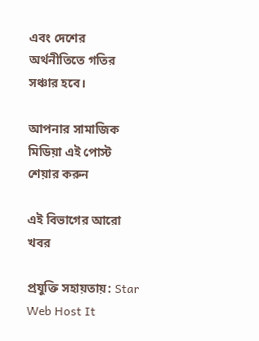এবং দেশের অর্থনীতিতে গতির সঞ্চার হবে।

আপনার সামাজিক মিডিয়া এই পোস্ট শেয়ার করুন

এই বিভাগের আরো খবর

প্রযুক্তি সহায়তায়: Star Web Host It